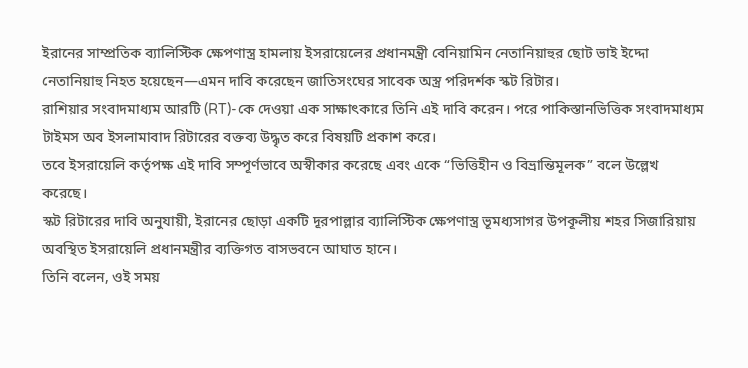ইরানের সাম্প্রতিক ব্যালিস্টিক ক্ষেপণাস্ত্র হামলায় ইসরায়েলের প্রধানমন্ত্রী বেনিয়ামিন নেতানিয়াহুর ছোট ভাই ইদ্দো নেতানিয়াহু নিহত হয়েছেন—এমন দাবি করেছেন জাতিসংঘের সাবেক অস্ত্র পরিদর্শক স্কট রিটার।
রাশিয়ার সংবাদমাধ্যম আরটি (RT)-কে দেওয়া এক সাক্ষাৎকারে তিনি এই দাবি করেন। পরে পাকিস্তানভিত্তিক সংবাদমাধ্যম টাইমস অব ইসলামাবাদ রিটারের বক্তব্য উদ্ধৃত করে বিষয়টি প্রকাশ করে।
তবে ইসরায়েলি কর্তৃপক্ষ এই দাবি সম্পূর্ণভাবে অস্বীকার করেছে এবং একে “ভিত্তিহীন ও বিভ্রান্তিমূলক” বলে উল্লেখ করেছে।
স্কট রিটারের দাবি অনুযায়ী, ইরানের ছোড়া একটি দূরপাল্লার ব্যালিস্টিক ক্ষেপণাস্ত্র ভূমধ্যসাগর উপকূলীয় শহর সিজারিয়ায় অবস্থিত ইসরায়েলি প্রধানমন্ত্রীর ব্যক্তিগত বাসভবনে আঘাত হানে।
তিনি বলেন, ওই সময়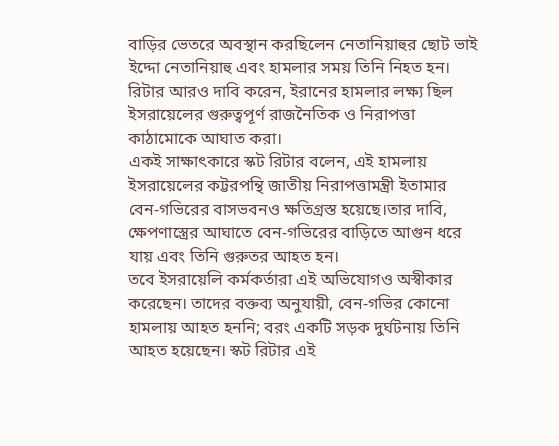বাড়ির ভেতরে অবস্থান করছিলেন নেতানিয়াহুর ছোট ভাই ইদ্দো নেতানিয়াহু এবং হামলার সময় তিনি নিহত হন। রিটার আরও দাবি করেন, ইরানের হামলার লক্ষ্য ছিল ইসরায়েলের গুরুত্বপূর্ণ রাজনৈতিক ও নিরাপত্তা কাঠামোকে আঘাত করা।
একই সাক্ষাৎকারে স্কট রিটার বলেন, এই হামলায় ইসরায়েলের কট্টরপন্থি জাতীয় নিরাপত্তামন্ত্রী ইতামার বেন-গভিরের বাসভবনও ক্ষতিগ্রস্ত হয়েছে।তার দাবি, ক্ষেপণাস্ত্রের আঘাতে বেন-গভিরের বাড়িতে আগুন ধরে যায় এবং তিনি গুরুতর আহত হন।
তবে ইসরায়েলি কর্মকর্তারা এই অভিযোগও অস্বীকার করেছেন। তাদের বক্তব্য অনুযায়ী, বেন-গভির কোনো হামলায় আহত হননি; বরং একটি সড়ক দুর্ঘটনায় তিনি আহত হয়েছেন। স্কট রিটার এই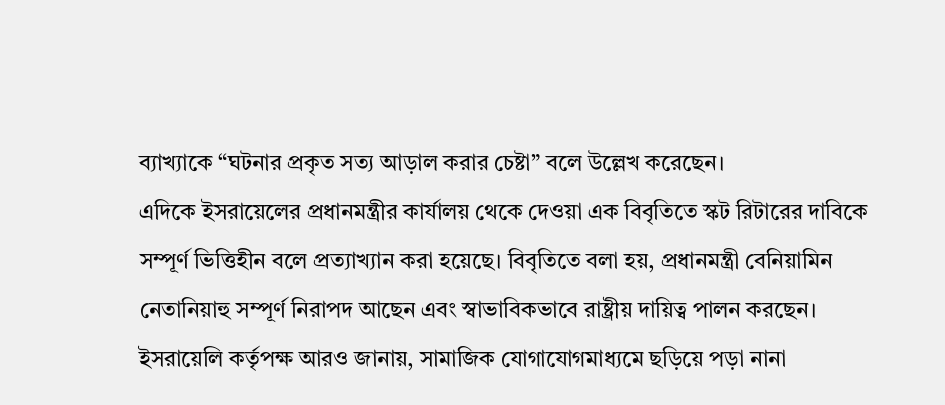ব্যাখ্যাকে “ঘটনার প্রকৃত সত্য আড়াল করার চেষ্টা” বলে উল্লেখ করেছেন।
এদিকে ইসরায়েলের প্রধানমন্ত্রীর কার্যালয় থেকে দেওয়া এক বিবৃতিতে স্কট রিটারের দাবিকে সম্পূর্ণ ভিত্তিহীন বলে প্রত্যাখ্যান করা হয়েছে। বিবৃতিতে বলা হয়, প্রধানমন্ত্রী বেনিয়ামিন নেতানিয়াহু সম্পূর্ণ নিরাপদ আছেন এবং স্বাভাবিকভাবে রাষ্ট্রীয় দায়িত্ব পালন করছেন।
ইসরায়েলি কর্তৃপক্ষ আরও জানায়, সামাজিক যোগাযোগমাধ্যমে ছড়িয়ে পড়া নানা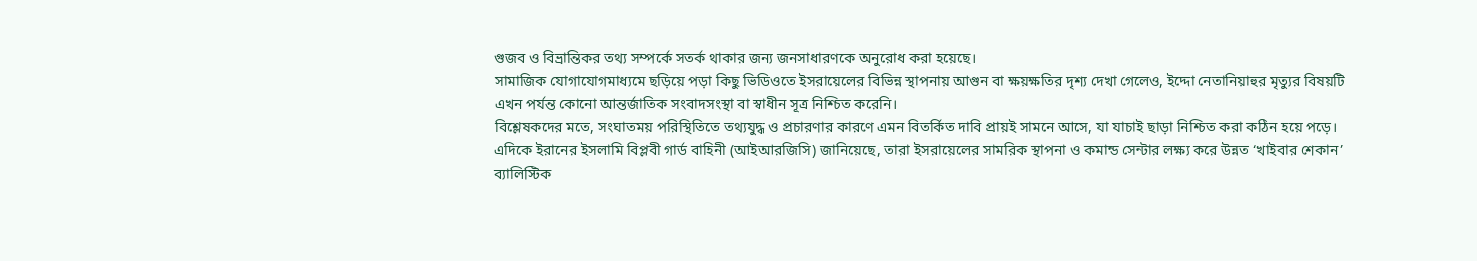গুজব ও বিভ্রান্তিকর তথ্য সম্পর্কে সতর্ক থাকার জন্য জনসাধারণকে অনুরোধ করা হয়েছে।
সামাজিক যোগাযোগমাধ্যমে ছড়িয়ে পড়া কিছু ভিডিওতে ইসরায়েলের বিভিন্ন স্থাপনায় আগুন বা ক্ষয়ক্ষতির দৃশ্য দেখা গেলেও, ইদ্দো নেতানিয়াহুর মৃত্যুর বিষয়টি এখন পর্যন্ত কোনো আন্তর্জাতিক সংবাদসংস্থা বা স্বাধীন সূত্র নিশ্চিত করেনি।
বিশ্লেষকদের মতে, সংঘাতময় পরিস্থিতিতে তথ্যযুদ্ধ ও প্রচারণার কারণে এমন বিতর্কিত দাবি প্রায়ই সামনে আসে, যা যাচাই ছাড়া নিশ্চিত করা কঠিন হয়ে পড়ে।
এদিকে ইরানের ইসলামি বিপ্লবী গার্ড বাহিনী (আইআরজিসি) জানিয়েছে, তারা ইসরায়েলের সামরিক স্থাপনা ও কমান্ড সেন্টার লক্ষ্য করে উন্নত ‘খাইবার শেকান’ ব্যালিস্টিক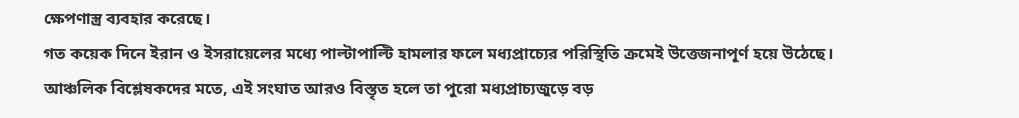ক্ষেপণাস্ত্র ব্যবহার করেছে।
গত কয়েক দিনে ইরান ও ইসরায়েলের মধ্যে পাল্টাপাল্টি হামলার ফলে মধ্যপ্রাচ্যের পরিস্থিতি ক্রমেই উত্তেজনাপূর্ণ হয়ে উঠেছে।
আঞ্চলিক বিশ্লেষকদের মতে, এই সংঘাত আরও বিস্তৃত হলে তা পুরো মধ্যপ্রাচ্যজুড়ে বড়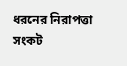ধরনের নিরাপত্তা সংকট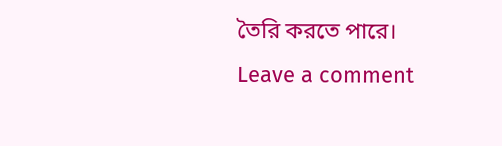তৈরি করতে পারে।
Leave a comment